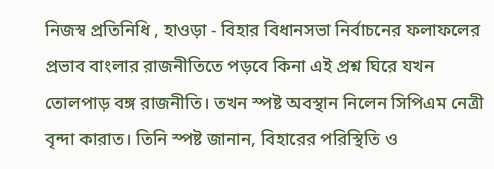নিজস্ব প্রতিনিধি , হাওড়া - বিহার বিধানসভা নির্বাচনের ফলাফলের প্রভাব বাংলার রাজনীতিতে পড়বে কিনা এই প্রশ্ন ঘিরে যখন তোলপাড় বঙ্গ রাজনীতি। তখন স্পষ্ট অবস্থান নিলেন সিপিএম নেত্রী বৃন্দা কারাত। তিনি স্পষ্ট জানান, বিহারের পরিস্থিতি ও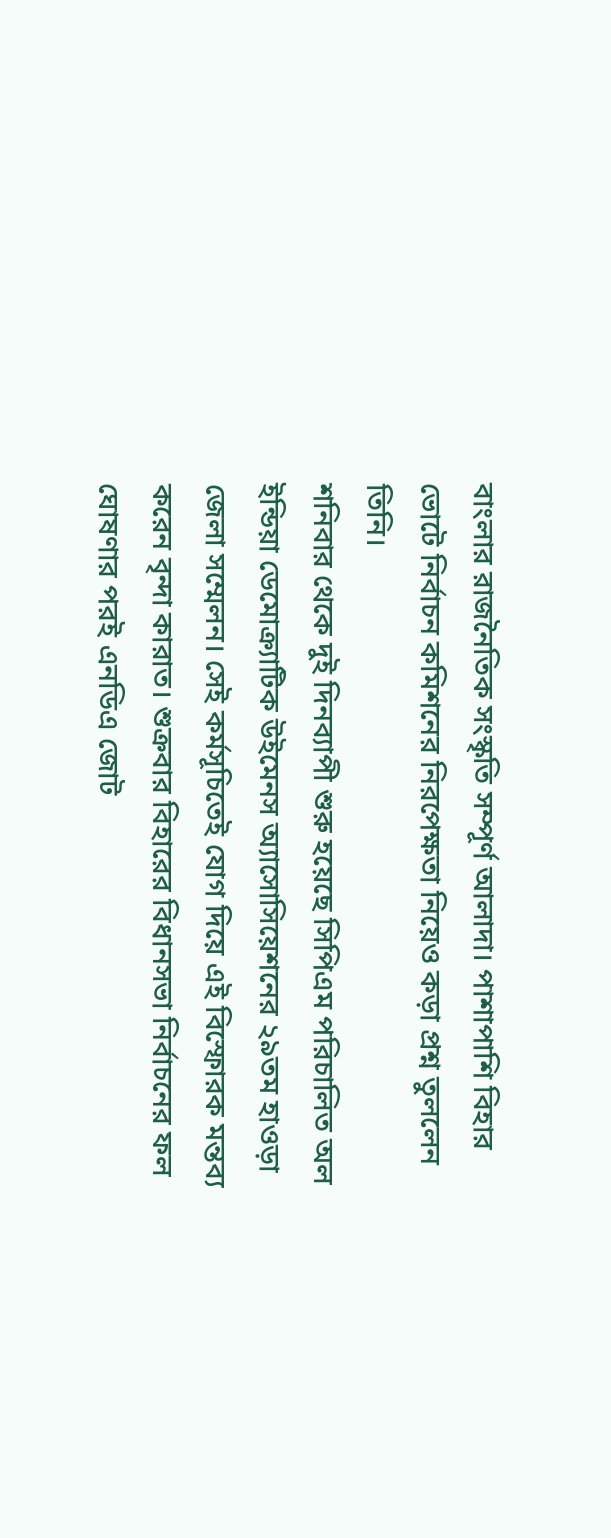বাংলার রাজনৈতিক সংস্কৃতি সম্পূর্ণ আলাদা। পাশাপাশি বিহার ভোটে নির্বাচন কমিশনের নিরপেক্ষতা নিয়েও কড়া প্রশ্ন তুললেন তিনি।
শনিবার থেকে দুই দিনব্যাপী শুরু হয়েছে সিপিএম পরিচালিত অল ইন্ডিয়া ডেমোক্র্যাটিক উইমেনস অ্যাসোসিয়েশনের ২৯তম হাওড়া জেলা সম্মেলন। সেই কর্মসূচিতেই যোগ দিয়ে এই বিস্ফোরক মন্তব্য করেন বৃন্দা কারাত। শুক্রবার বিহারের বিধানসভা নির্বাচনের ফল ঘোষণার পরই এনডিএ জোট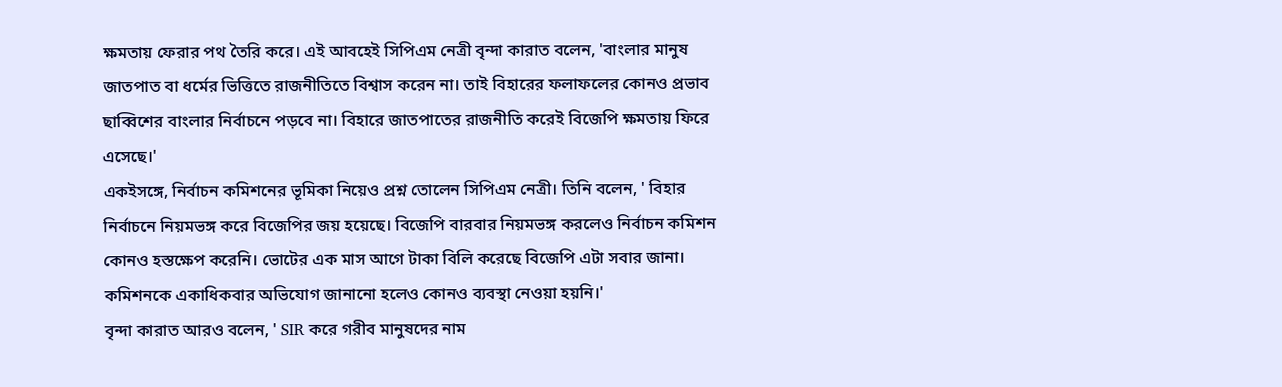ক্ষমতায় ফেরার পথ তৈরি করে। এই আবহেই সিপিএম নেত্রী বৃন্দা কারাত বলেন, 'বাংলার মানুষ জাতপাত বা ধর্মের ভিত্তিতে রাজনীতিতে বিশ্বাস করেন না। তাই বিহারের ফলাফলের কোনও প্রভাব ছাব্বিশের বাংলার নির্বাচনে পড়বে না। বিহারে জাতপাতের রাজনীতি করেই বিজেপি ক্ষমতায় ফিরে এসেছে।'
একইসঙ্গে, নির্বাচন কমিশনের ভূমিকা নিয়েও প্রশ্ন তোলেন সিপিএম নেত্রী। তিনি বলেন, ' বিহার নির্বাচনে নিয়মভঙ্গ করে বিজেপির জয় হয়েছে। বিজেপি বারবার নিয়মভঙ্গ করলেও নির্বাচন কমিশন কোনও হস্তক্ষেপ করেনি। ভোটের এক মাস আগে টাকা বিলি করেছে বিজেপি এটা সবার জানা। কমিশনকে একাধিকবার অভিযোগ জানানো হলেও কোনও ব্যবস্থা নেওয়া হয়নি।'
বৃন্দা কারাত আরও বলেন, ' SIR করে গরীব মানুষদের নাম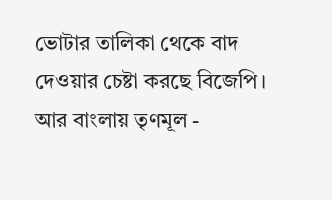ভোটার তালিকা থেকে বাদ দেওয়ার চেষ্টা করছে বিজেপি। আর বাংলায় তৃণমূল -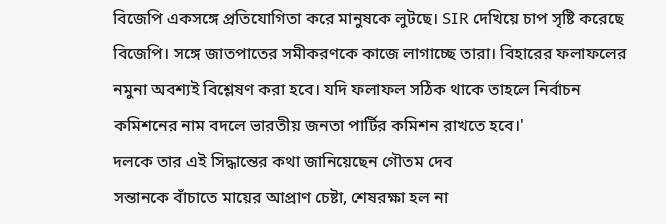বিজেপি একসঙ্গে প্রতিযোগিতা করে মানুষকে লুটছে। SIR দেখিয়ে চাপ সৃষ্টি করেছে বিজেপি। সঙ্গে জাতপাতের সমীকরণকে কাজে লাগাচ্ছে তারা। বিহারের ফলাফলের নমুনা অবশ্যই বিশ্লেষণ করা হবে। যদি ফলাফল সঠিক থাকে তাহলে নির্বাচন কমিশনের নাম বদলে ভারতীয় জনতা পার্টির কমিশন রাখতে হবে।'
দলকে তার এই সিদ্ধান্তের কথা জানিয়েছেন গৌতম দেব
সন্তানকে বাঁচাতে মায়ের আপ্রাণ চেষ্টা, শেষরক্ষা হল না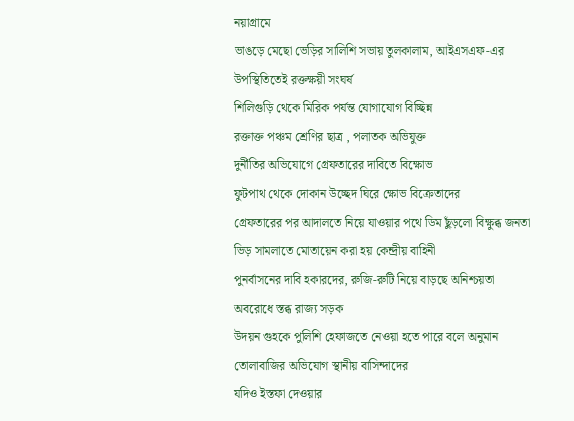নয়াগ্রামে
ভাঙড়ে মেছো ভেড়ির সালিশি সভায় তুলকালাম, আইএসএফ-এর উপস্থিতিতেই রক্তক্ষয়ী সংঘর্ষ
শিলিগুড়ি থেকে মিরিক পর্যন্ত যোগাযোগ বিচ্ছিন্ন
রক্তাক্ত পঞ্চম শ্রেণির ছাত্র , পলাতক অভিযুক্ত
দুর্নীতির অভিযোগে গ্রেফতারের দাবিতে বিক্ষোভ
ফুটপাথ থেকে দোকান উচ্ছেদ ঘিরে ক্ষোভ বিক্রেতাদের
গ্রেফতারের পর আদালতে নিয়ে যাওয়ার পথে ডিম ছুঁড়লো বিক্ষুব্ধ জনতা
ভিড় সামলাতে মোতায়েন করা হয় কেন্দ্রীয় বাহিনী
পুনর্বাসনের দাবি হকারদের, রুজি-রুটি নিয়ে বাড়ছে অনিশ্চয়তা
অবরোধে স্তব্ধ রাজ্য সড়ক
উদয়ন গুহকে পুলিশি হেফাজতে নেওয়া হতে পারে বলে অনুমান
তোলাবাজির অভিযোগ স্থানীয় বাসিন্দাদের
যদিও ইস্তফা দেওয়ার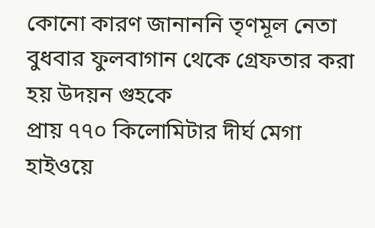কোনো কারণ জানাননি তৃণমূল নেতা
বুধবার ফুলবাগান থেকে গ্রেফতার করা হয় উদয়ন গুহকে
প্রায় ৭৭০ কিলোমিটার দীর্ঘ মেগা হাইওয়ে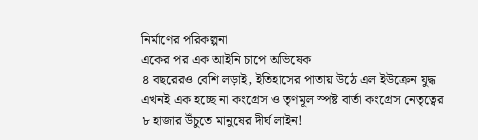নির্মাণের পরিকল্পনা
একের পর এক আইনি চাপে অভিষেক
৪ বছরেরও বেশি লড়াই, ইতিহাসের পাতায় উঠে এল ইউক্রেন যুদ্ধ
এখনই এক হচ্ছে না কংগ্রেস ও তৃণমূল স্পষ্ট বার্তা কংগ্রেস নেতৃত্বের
৮ হাজার উঁচুতে মানুষের দীর্ঘ লাইন!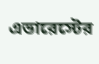এভারেস্টের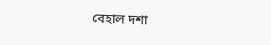বেহাল দশা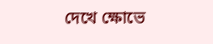দেখে ক্ষোভে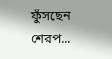ফুঁসছেন শেরপ...